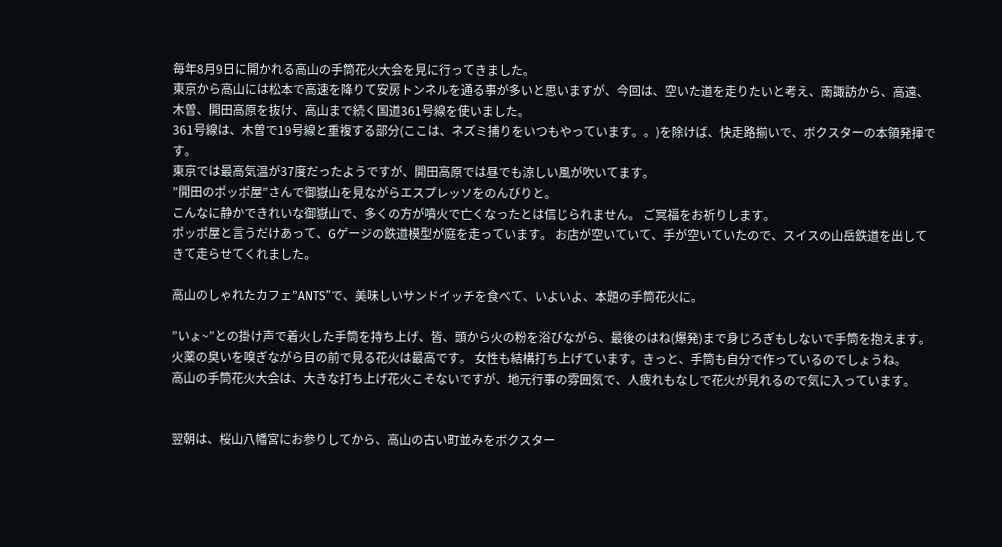毎年8月9日に開かれる高山の手筒花火大会を見に行ってきました。
東京から高山には松本で高速を降りて安房トンネルを通る事が多いと思いますが、今回は、空いた道を走りたいと考え、南諏訪から、高遠、木曽、開田高原を抜け、高山まで続く国道361号線を使いました。
361号線は、木曽で19号線と重複する部分(ここは、ネズミ捕りをいつもやっています。。)を除けば、快走路揃いで、ボクスターの本領発揮です。
東京では最高気温が37度だったようですが、開田高原では昼でも涼しい風が吹いてます。
”開田のポッポ屋”さんで御嶽山を見ながらエスプレッソをのんびりと。
こんなに静かできれいな御嶽山で、多くの方が噴火で亡くなったとは信じられません。 ご冥福をお祈りします。
ポッポ屋と言うだけあって、Gゲージの鉄道模型が庭を走っています。 お店が空いていて、手が空いていたので、スイスの山岳鉄道を出してきて走らせてくれました。

高山のしゃれたカフェ”ANTS”で、美味しいサンドイッチを食べて、いよいよ、本題の手筒花火に。

”いょ~”との掛け声で着火した手筒を持ち上げ、皆、頭から火の粉を浴びながら、最後のはね(爆発)まで身じろぎもしないで手筒を抱えます。 火薬の臭いを嗅ぎながら目の前で見る花火は最高です。 女性も結構打ち上げています。きっと、手筒も自分で作っているのでしょうね。
高山の手筒花火大会は、大きな打ち上げ花火こそないですが、地元行事の雰囲気で、人疲れもなしで花火が見れるので気に入っています。


翌朝は、桜山八幡宮にお参りしてから、高山の古い町並みをボクスター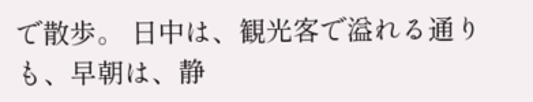で散歩。 日中は、観光客で溢れる通りも、早朝は、静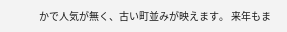かで人気が無く、古い町並みが映えます。 来年もま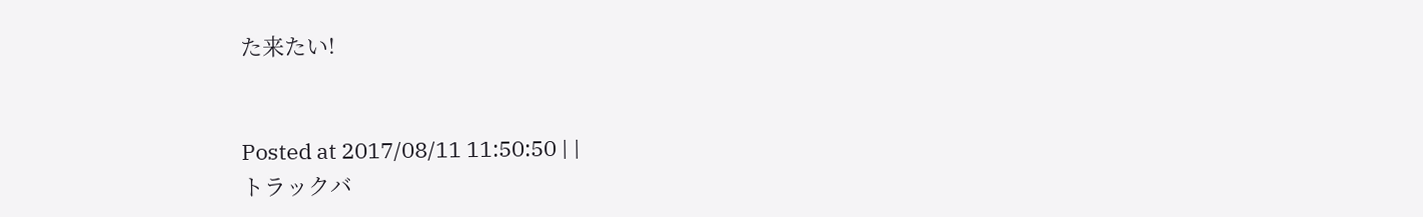た来たい!


Posted at 2017/08/11 11:50:50 | |
トラックバ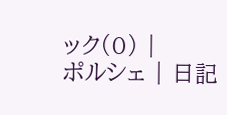ック(0) |
ポルシェ | 日記